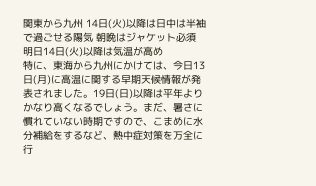関東から九州 14日(火)以降は日中は半袖で過ごせる陽気 朝晩はジャケット必須
明日14日(火)以降は気温が高め
特に、東海から九州にかけては、今日13日(月)に高温に関する早期天候情報が発表されました。19日(日)以降は平年よりかなり高くなるでしょう。まだ、暑さに慣れていない時期ですので、こまめに水分補給をするなど、熱中症対策を万全に行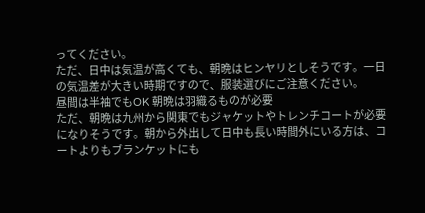ってください。
ただ、日中は気温が高くても、朝晩はヒンヤリとしそうです。一日の気温差が大きい時期ですので、服装選びにご注意ください。
昼間は半袖でもOK 朝晩は羽織るものが必要
ただ、朝晩は九州から関東でもジャケットやトレンチコートが必要になりそうです。朝から外出して日中も長い時間外にいる方は、コートよりもブランケットにも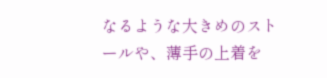なるような大きめのストールや、薄手の上着を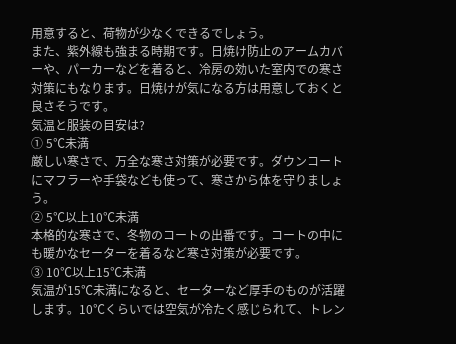用意すると、荷物が少なくできるでしょう。
また、紫外線も強まる時期です。日焼け防止のアームカバーや、パーカーなどを着ると、冷房の効いた室内での寒さ対策にもなります。日焼けが気になる方は用意しておくと良さそうです。
気温と服装の目安は?
① 5℃未満
厳しい寒さで、万全な寒さ対策が必要です。ダウンコートにマフラーや手袋なども使って、寒さから体を守りましょう。
② 5℃以上10℃未満
本格的な寒さで、冬物のコートの出番です。コートの中にも暖かなセーターを着るなど寒さ対策が必要です。
③ 10℃以上15℃未満
気温が15℃未満になると、セーターなど厚手のものが活躍します。10℃くらいでは空気が冷たく感じられて、トレン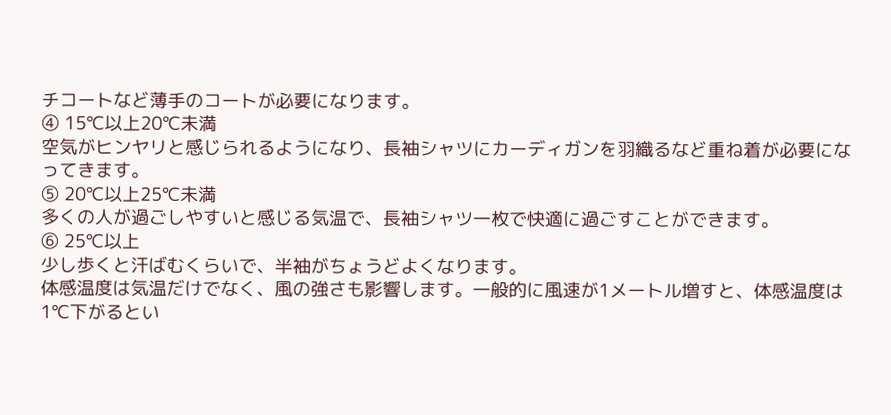チコートなど薄手のコートが必要になります。
④ 15℃以上20℃未満
空気がヒンヤリと感じられるようになり、長袖シャツにカーディガンを羽織るなど重ね着が必要になってきます。
⑤ 20℃以上25℃未満
多くの人が過ごしやすいと感じる気温で、長袖シャツ一枚で快適に過ごすことができます。
⑥ 25℃以上
少し歩くと汗ばむくらいで、半袖がちょうどよくなります。
体感温度は気温だけでなく、風の強さも影響します。一般的に風速が1メートル増すと、体感温度は1℃下がるとい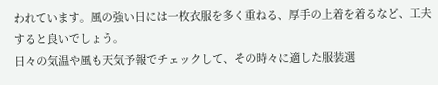われています。風の強い日には一枚衣服を多く重ねる、厚手の上着を着るなど、工夫すると良いでしょう。
日々の気温や風も天気予報でチェックして、その時々に適した服装選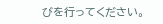びを行ってください。